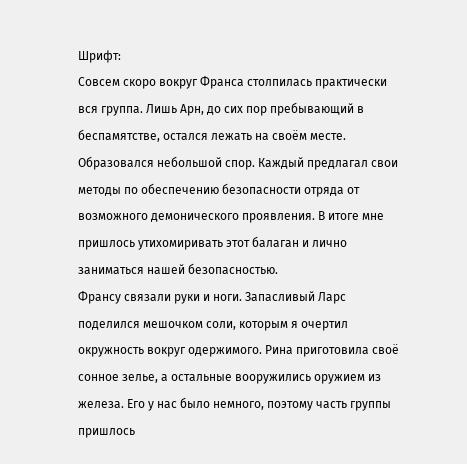Шрифт:
Совсем скоро вокруг Франса столпилась практически вся группа. Лишь Арн, до сих пор пребывающий в беспамятстве, остался лежать на своём месте. Образовался небольшой спор. Каждый предлагал свои методы по обеспечению безопасности отряда от возможного демонического проявления. В итоге мне пришлось утихомиривать этот балаган и лично заниматься нашей безопасностью.
Франсу связали руки и ноги. Запасливый Ларс поделился мешочком соли, которым я очертил окружность вокруг одержимого. Рина приготовила своё сонное зелье, а остальные вооружились оружием из железа. Его у нас было немного, поэтому часть группы пришлось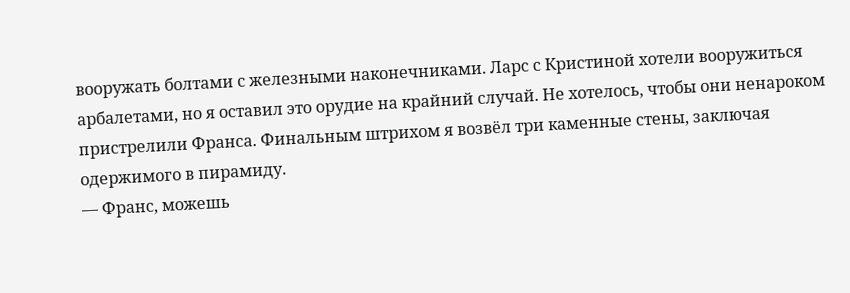вооружать болтами с железными наконечниками. Ларс с Кристиной хотели вооружиться арбалетами, но я оставил это орудие на крайний случай. Не хотелось, чтобы они ненароком пристрелили Франса. Финальным штрихом я возвёл три каменные стены, заключая одержимого в пирамиду.
— Франс, можешь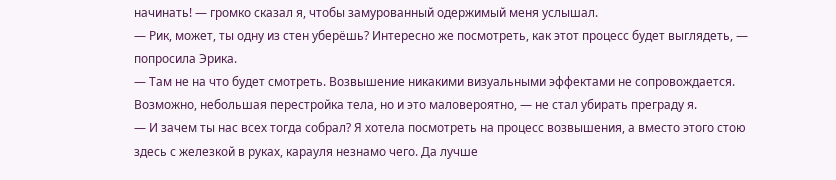начинать! — громко сказал я, чтобы замурованный одержимый меня услышал.
— Рик, может, ты одну из стен уберёшь? Интересно же посмотреть, как этот процесс будет выглядеть, — попросила Эрика.
— Там не на что будет смотреть. Возвышение никакими визуальными эффектами не сопровождается. Возможно, небольшая перестройка тела, но и это маловероятно, — не стал убирать преграду я.
— И зачем ты нас всех тогда собрал? Я хотела посмотреть на процесс возвышения, а вместо этого стою здесь с железкой в руках, карауля незнамо чего. Да лучше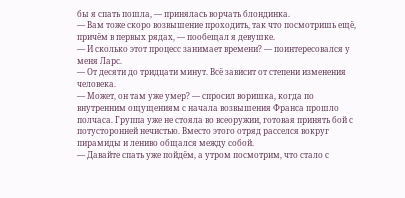бы я спать пошла, — принялась ворчать блондинка.
— Вам тоже скоро возвышение проходить, так что посмотришь ещё, причём в первых рядах, — пообещал я девушке.
— И сколько этот процесс занимает времени? — поинтересовался у меня Ларс.
— От десяти до тридцати минут. Всё зависит от степени изменения человека.
— Может, он там уже умер? — спросил воришка, когда по внутренним ощущениям с начала возвышения Франса прошло полчаса. Группа уже не стояла во всеоружии, готовая принять бой с потусторонней нечистью. Вместо этого отряд расселся вокруг пирамиды и лениво общался между собой.
— Давайте спать уже пойдём, а утром посмотрим, что стало с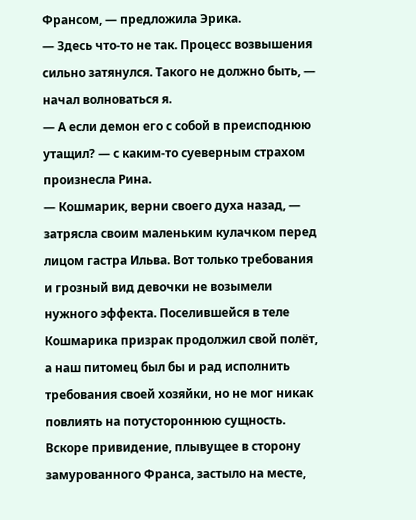Франсом, — предложила Эрика.
— Здесь что-то не так. Процесс возвышения сильно затянулся. Такого не должно быть, — начал волноваться я.
— А если демон его с собой в преисподнюю утащил? — с каким-то суеверным страхом произнесла Рина.
— Кошмарик, верни своего духа назад, — затрясла своим маленьким кулачком перед лицом гастра Ильва. Вот только требования и грозный вид девочки не возымели нужного эффекта. Поселившейся в теле Кошмарика призрак продолжил свой полёт, а наш питомец был бы и рад исполнить требования своей хозяйки, но не мог никак повлиять на потустороннюю сущность. Вскоре привидение, плывущее в сторону замурованного Франса, застыло на месте,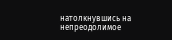натолкнувшись на непреодолимое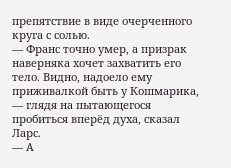препятствие в виде очерченного круга с солью.
— Франс точно умер, а призрак наверняка хочет захватить его тело. Видно, надоело ему приживалкой быть у Кошмарика, — глядя на пытающегося пробиться вперёд духа, сказал Ларс.
— А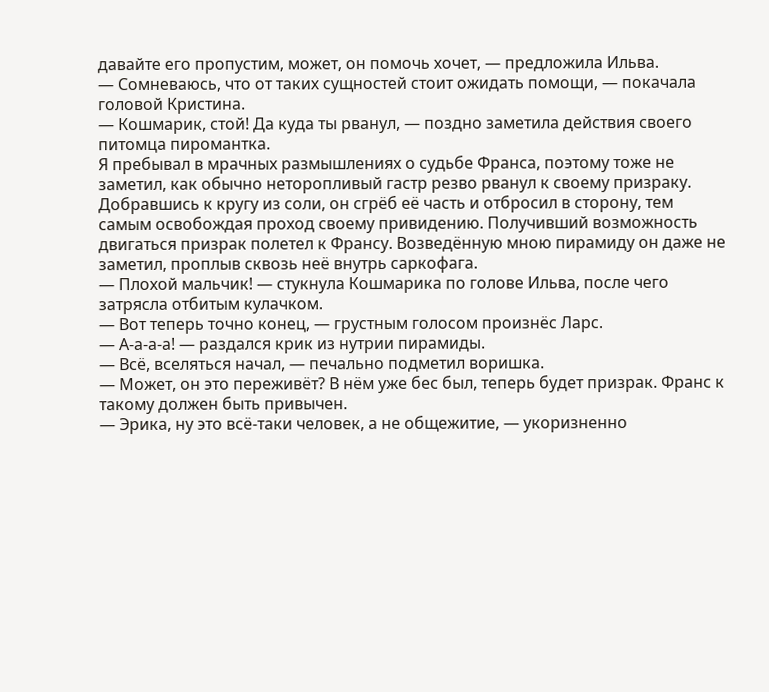давайте его пропустим, может, он помочь хочет, — предложила Ильва.
— Сомневаюсь, что от таких сущностей стоит ожидать помощи, — покачала головой Кристина.
— Кошмарик, стой! Да куда ты рванул, — поздно заметила действия своего питомца пиромантка.
Я пребывал в мрачных размышлениях о судьбе Франса, поэтому тоже не заметил, как обычно неторопливый гастр резво рванул к своему призраку. Добравшись к кругу из соли, он сгрёб её часть и отбросил в сторону, тем самым освобождая проход своему привидению. Получивший возможность двигаться призрак полетел к Франсу. Возведённую мною пирамиду он даже не заметил, проплыв сквозь неё внутрь саркофага.
— Плохой мальчик! — стукнула Кошмарика по голове Ильва, после чего затрясла отбитым кулачком.
— Вот теперь точно конец, — грустным голосом произнёс Ларс.
— А-а-а-а! — раздался крик из нутрии пирамиды.
— Всё, вселяться начал, — печально подметил воришка.
— Может, он это переживёт? В нём уже бес был, теперь будет призрак. Франс к такому должен быть привычен.
— Эрика, ну это всё-таки человек, а не общежитие, — укоризненно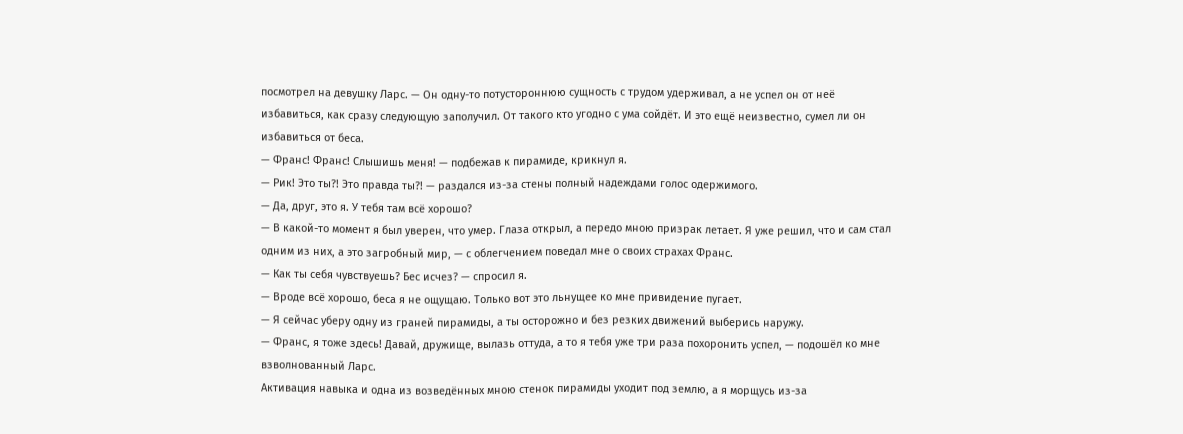посмотрел на девушку Ларс. — Он одну-то потустороннюю сущность с трудом удерживал, а не успел он от неё избавиться, как сразу следующую заполучил. От такого кто угодно с ума сойдёт. И это ещё неизвестно, сумел ли он избавиться от беса.
— Франс! Франс! Слышишь меня! — подбежав к пирамиде, крикнул я.
— Рик! Это ты?! Это правда ты?! — раздался из-за стены полный надеждами голос одержимого.
— Да, друг, это я. У тебя там всё хорошо?
— В какой-то момент я был уверен, что умер. Глаза открыл, а передо мною призрак летает. Я уже решил, что и сам стал одним из них, а это загробный мир, — с облегчением поведал мне о своих страхах Франс.
— Как ты себя чувствуешь? Бес исчез? — спросил я.
— Вроде всё хорошо, беса я не ощущаю. Только вот это льнущее ко мне привидение пугает.
— Я сейчас уберу одну из граней пирамиды, а ты осторожно и без резких движений выберись наружу.
— Франс, я тоже здесь! Давай, дружище, вылазь оттуда, а то я тебя уже три раза похоронить успел, — подошёл ко мне взволнованный Ларс.
Активация навыка и одна из возведённых мною стенок пирамиды уходит под землю, а я морщусь из-за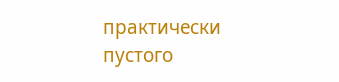практически пустого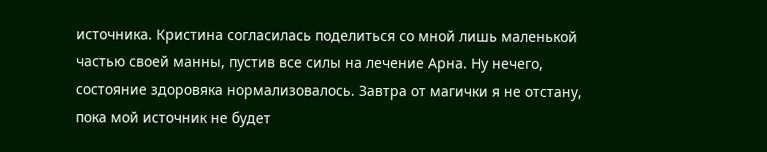источника. Кристина согласилась поделиться со мной лишь маленькой частью своей манны, пустив все силы на лечение Арна. Ну нечего, состояние здоровяка нормализовалось. Завтра от магички я не отстану, пока мой источник не будет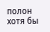полон хотя бы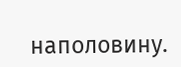наполовину.